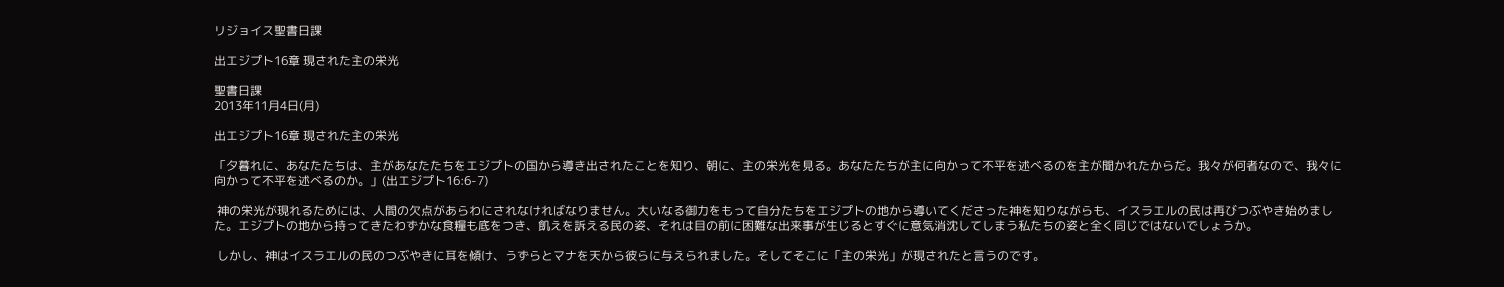リジョイス聖書日課

出エジプト16章 現された主の栄光

聖書日課
2013年11月4日(月)

出エジプト16章 現された主の栄光

「夕暮れに、あなたたちは、主があなたたちをエジプトの国から導き出されたことを知り、朝に、主の栄光を見る。あなたたちが主に向かって不平を述べるのを主が聞かれたからだ。我々が何者なので、我々に向かって不平を述べるのか。」(出エジプト16:6-7)

 神の栄光が現れるためには、人間の欠点があらわにされなければなりません。大いなる御力をもって自分たちをエジプトの地から導いてくださった神を知りながらも、イスラエルの民は再びつぶやき始めました。エジプトの地から持ってきたわずかな食糧も底をつき、飢えを訴える民の姿、それは目の前に困難な出来事が生じるとすぐに意気消沈してしまう私たちの姿と全く同じではないでしょうか。

 しかし、神はイスラエルの民のつぶやきに耳を傾け、うずらとマナを天から彼らに与えられました。そしてそこに「主の栄光」が現されたと言うのです。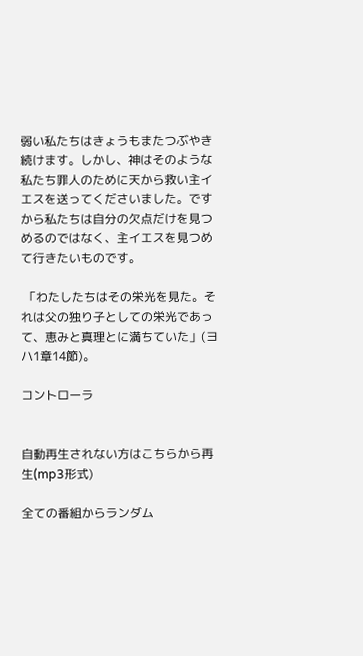弱い私たちはきょうもまたつぶやき続けます。しかし、神はそのような私たち罪人のために天から救い主イエスを送ってくださいました。ですから私たちは自分の欠点だけを見つめるのではなく、主イエスを見つめて行きたいものです。

 「わたしたちはその栄光を見た。それは父の独り子としての栄光であって、恵みと真理とに満ちていた」(ヨハ1章14節)。

コントローラ


自動再生されない方はこちらから再生(mp3形式)

全ての番組からランダム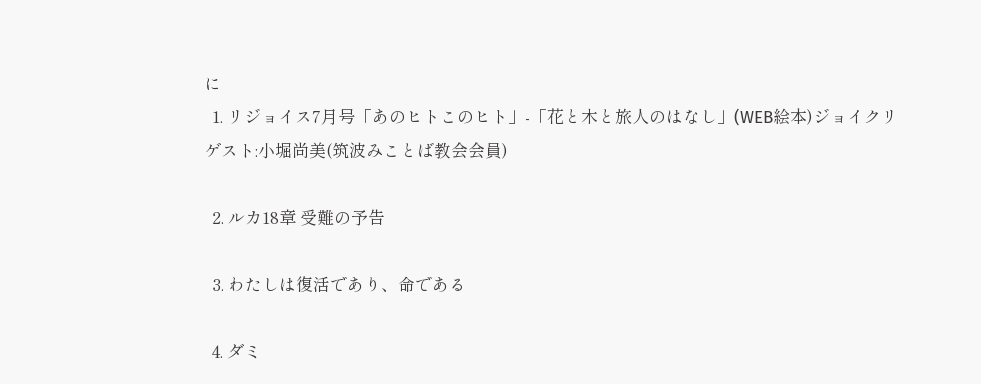に
  1. リジョイス7月号「あのヒトこのヒト」-「花と木と旅人のはなし」(WEB絵本)ジョイクリゲスト:小堀尚美(筑波みことば教会会員)

  2. ルカ18章 受難の予告

  3. わたしは復活であり、命である

  4. ダミ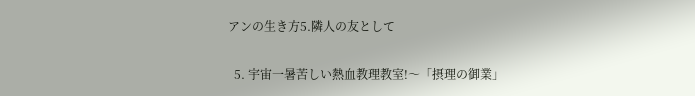アンの生き方5.隣人の友として

  5. 宇宙一暑苦しい熱血教理教室!〜「摂理の御業」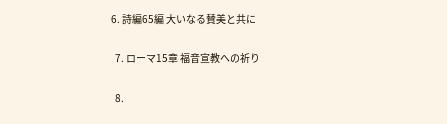6. 詩編65編 大いなる賛美と共に

  7. ローマ15章 福音宣教への祈り

  8.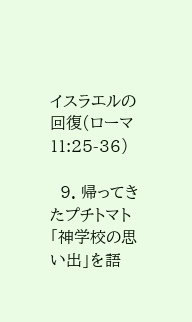イスラエルの回復(ローマ11:25-36)

  9. 帰ってきたプチトマト「神学校の思い出」を語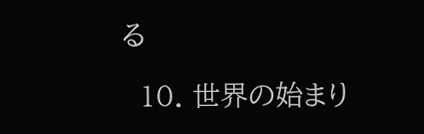る

  10. 世界の始まり